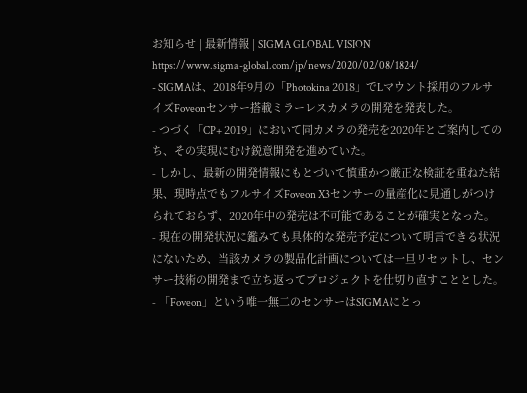お知らせ | 最新情報 | SIGMA GLOBAL VISION
https://www.sigma-global.com/jp/news/2020/02/08/1824/
- SIGMAは、2018年9月の「Photokina 2018」でLマウント採用のフルサイズFoveonセンサー搭載ミラーレスカメラの開発を発表した。
- つづく「CP+ 2019」において同カメラの発売を2020年とご案内してのち、その実現にむけ鋭意開発を進めていた。
- しかし、最新の開発情報にもとづいて慎重かつ厳正な検証を重ねた結果、現時点でもフルサイズFoveon X3センサーの量産化に見通しがつけられておらず、2020年中の発売は不可能であることが確実となった。
- 現在の開発状況に鑑みても具体的な発売予定について明言できる状況にないため、当該カメラの製品化計画については一旦リセットし、センサー技術の開発まで立ち返ってプロジェクトを仕切り直すこととした。
- 「Foveon」という唯一無二のセンサーはSIGMAにとっ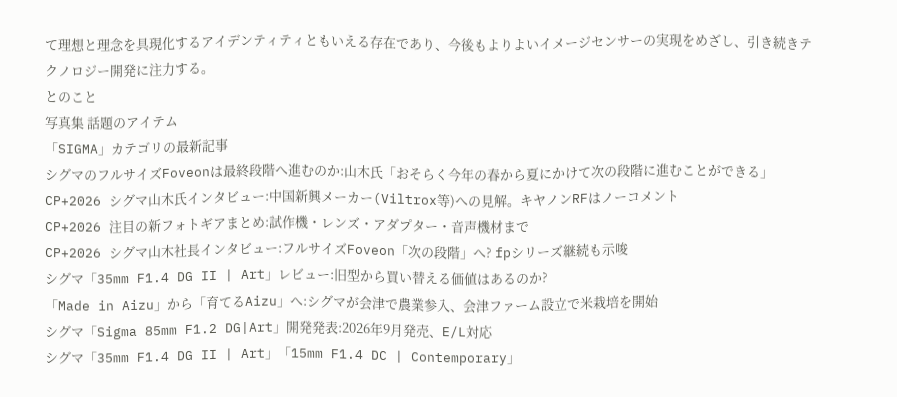て理想と理念を具現化するアイデンティティともいえる存在であり、今後もよりよいイメージセンサーの実現をめざし、引き続きテクノロジー開発に注力する。
とのこと
写真集 話題のアイテム
「SIGMA」カテゴリの最新記事
シグマのフルサイズFoveonは最終段階へ進むのか:山木氏「おそらく今年の春から夏にかけて次の段階に進むことができる」
CP+2026 シグマ山木氏インタビュー:中国新興メーカー(Viltrox等)への見解。キヤノンRFはノーコメント
CP+2026 注目の新フォトギアまとめ:試作機・レンズ・アダプター・音声機材まで
CP+2026 シグマ山木社長インタビュー:フルサイズFoveon「次の段階」へ? fpシリーズ継続も示唆
シグマ「35mm F1.4 DG II | Art」レビュー:旧型から買い替える価値はあるのか?
「Made in Aizu」から「育てるAizu」へ:シグマが会津で農業参入、会津ファーム設立で米栽培を開始
シグマ「Sigma 85mm F1.2 DG|Art」開発発表:2026年9月発売、E/L対応
シグマ「35mm F1.4 DG II | Art」「15mm F1.4 DC | Contemporary」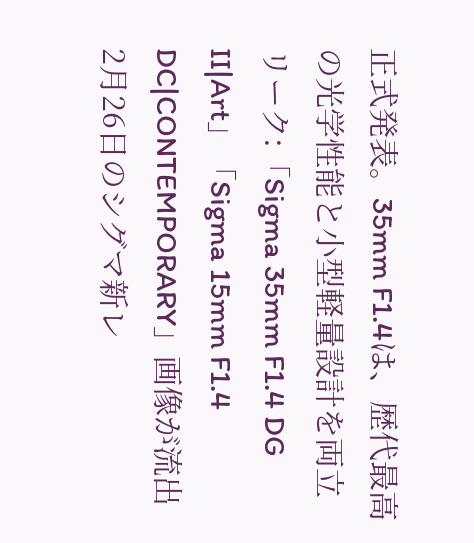正式発表。35mm F1.4は、歴代最高の光学性能と小型軽量設計を両立
リーク:「Sigma 35mm F1.4 DG II|Art」「Sigma 15mm F1.4 DC|CONTEMPORARY」画像が流出
2月26日のシグマ新レ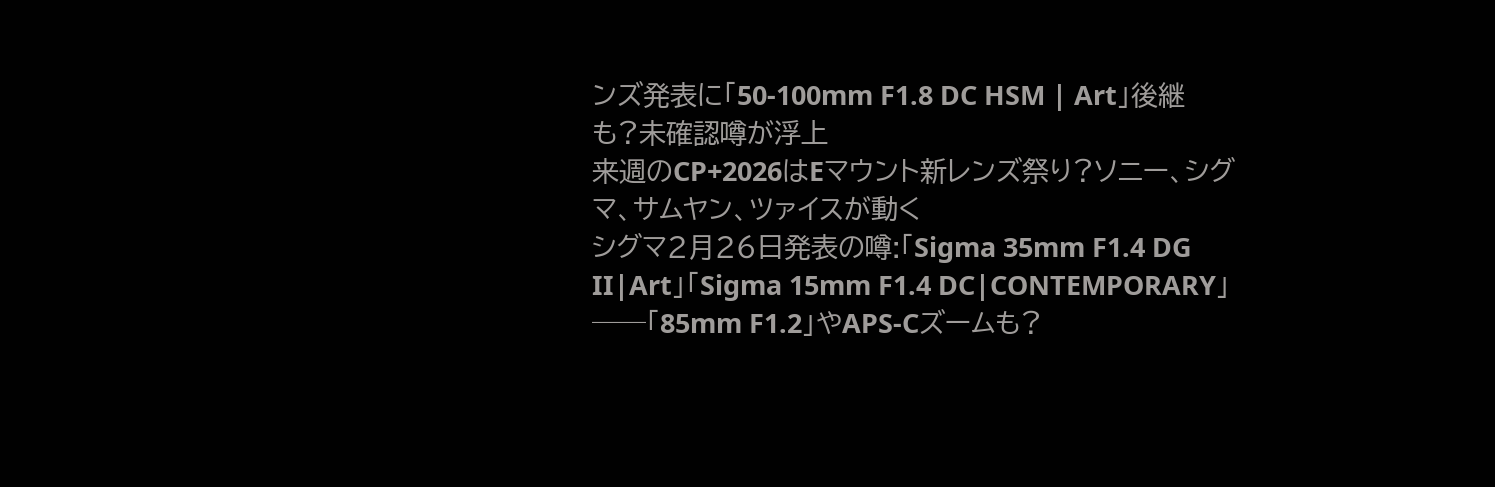ンズ発表に「50-100mm F1.8 DC HSM | Art」後継も?未確認噂が浮上
来週のCP+2026はEマウント新レンズ祭り?ソニー、シグマ、サムヤン、ツァイスが動く
シグマ2月26日発表の噂:「Sigma 35mm F1.4 DG II|Art」「Sigma 15mm F1.4 DC|CONTEMPORARY」──「85mm F1.2」やAPS-Cズームも?